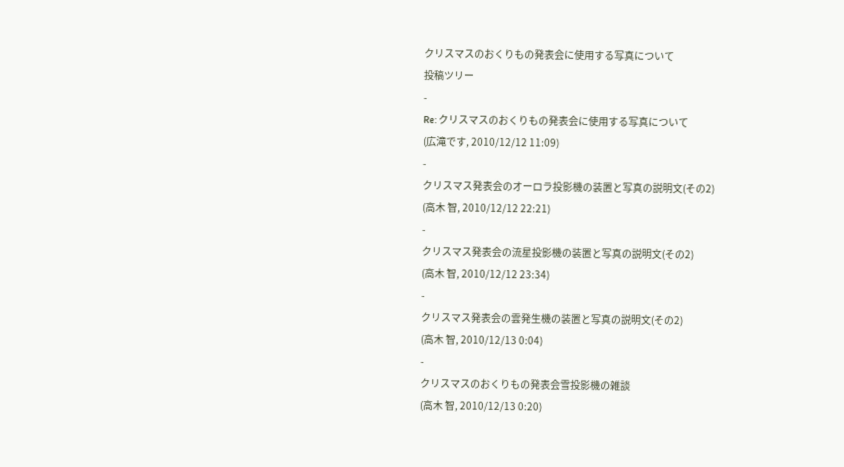クリスマスのおくりもの発表会に使用する写真について
投稿ツリー
-
Re: クリスマスのおくりもの発表会に使用する写真について
(広滝です, 2010/12/12 11:09)
-
クリスマス発表会のオーロラ投影機の装置と写真の説明文(その2)
(高木 智, 2010/12/12 22:21)
-
クリスマス発表会の流星投影機の装置と写真の説明文(その2)
(高木 智, 2010/12/12 23:34)
-
クリスマス発表会の雲発生機の装置と写真の説明文(その2)
(高木 智, 2010/12/13 0:04)
-
クリスマスのおくりもの発表会雪投影機の雑談
(高木 智, 2010/12/13 0:20)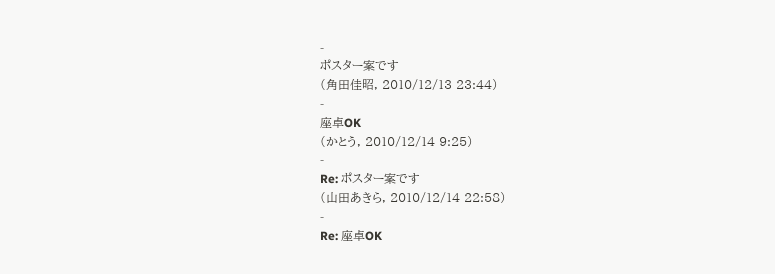-
ポスター案です
(角田佳昭, 2010/12/13 23:44)
-
座卓OK
(かとう, 2010/12/14 9:25)
-
Re: ポスター案です
(山田あきら, 2010/12/14 22:58)
-
Re: 座卓OK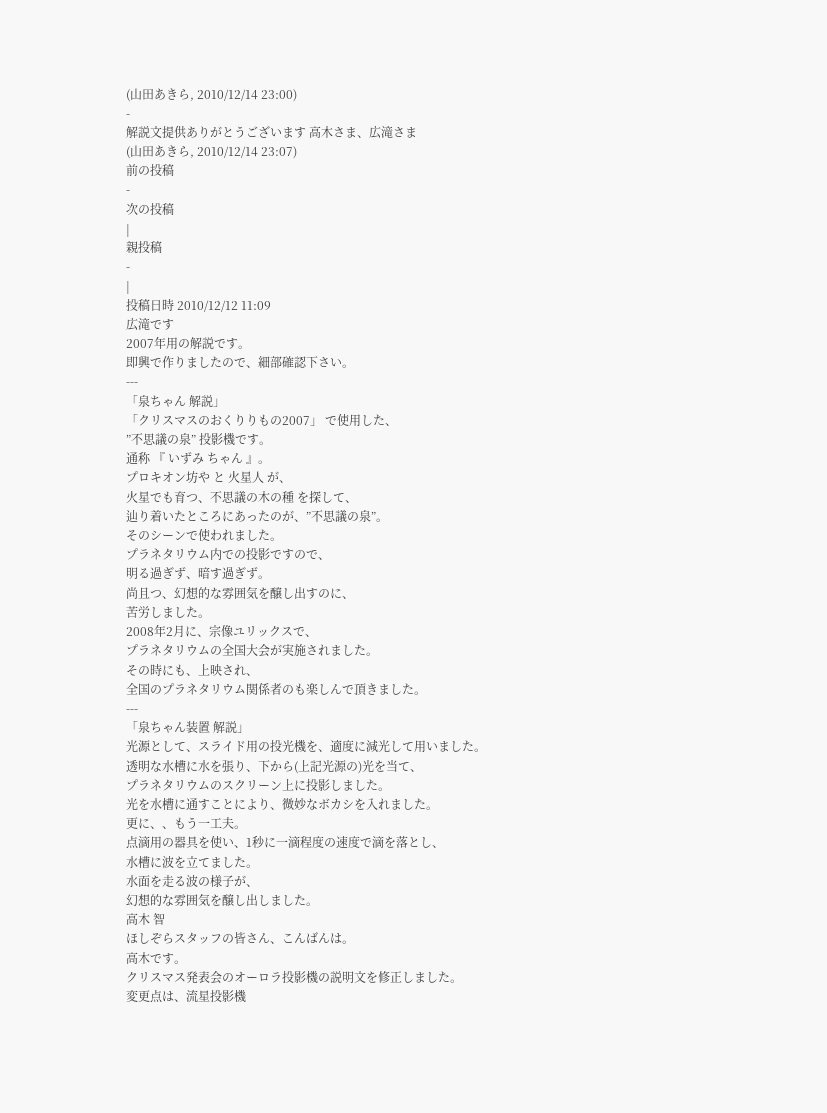(山田あきら, 2010/12/14 23:00)
-
解説文提供ありがとうございます 高木さま、広滝さま
(山田あきら, 2010/12/14 23:07)
前の投稿
-
次の投稿
|
親投稿
-
|
投稿日時 2010/12/12 11:09
広滝です
2007年用の解説です。
即興で作りましたので、細部確認下さい。
---
「泉ちゃん 解説」
「クリスマスのおくりりもの2007」 で使用した、
”不思議の泉” 投影機です。
通称 『 いずみ ちゃん 』。
プロキオン坊や と 火星人 が、
火星でも育つ、不思議の木の種 を探して、
辿り着いたところにあったのが、”不思議の泉”。
そのシーンで使われました。
プラネタリウム内での投影ですので、
明る過ぎず、暗す過ぎず。
尚且つ、幻想的な雰囲気を醸し出すのに、
苦労しました。
2008年2月に、宗像ユリックスで、
プラネタリウムの全国大会が実施されました。
その時にも、上映され、
全国のプラネタリウム関係者のも楽しんで頂きました。
---
「泉ちゃん装置 解説」
光源として、スライド用の投光機を、適度に減光して用いました。
透明な水槽に水を張り、下から(上記光源の)光を当て、
プラネタリウムのスクリーン上に投影しました。
光を水槽に通すことにより、微妙なボカシを入れました。
更に、、もう一工夫。
点滴用の器具を使い、1秒に一滴程度の速度で滴を落とし、
水槽に波を立てました。
水面を走る波の様子が、
幻想的な雰囲気を醸し出しました。
高木 智
ほしぞらスタッフの皆さん、こんばんは。
高木です。
クリスマス発表会のオーロラ投影機の説明文を修正しました。
変更点は、流星投影機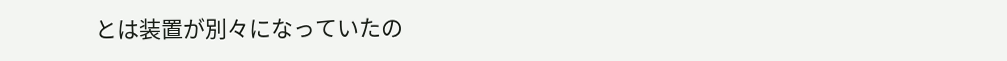とは装置が別々になっていたの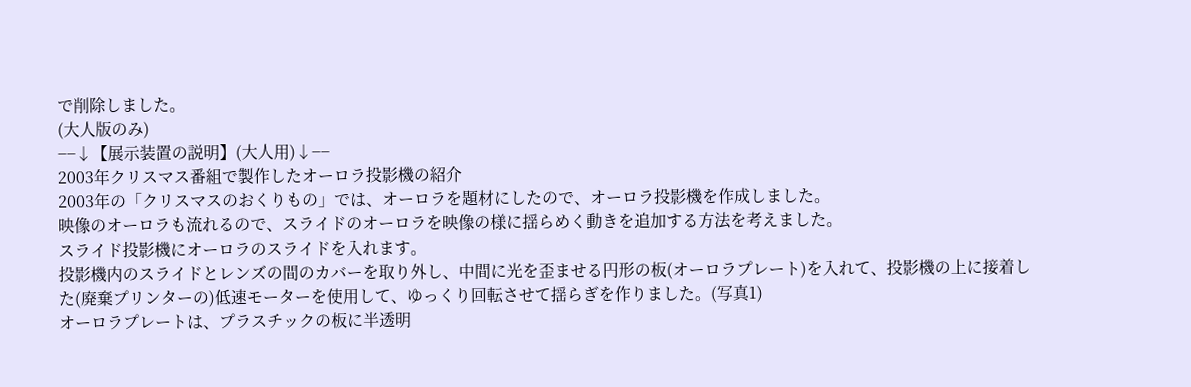で削除しました。
(大人版のみ)
−−↓【展示装置の説明】(大人用)↓−−
2003年クリスマス番組で製作したオーロラ投影機の紹介
2003年の「クリスマスのおくりもの」では、オーロラを題材にしたので、オーロラ投影機を作成しました。
映像のオーロラも流れるので、スライドのオーロラを映像の様に揺らめく動きを追加する方法を考えました。
スライド投影機にオーロラのスライドを入れます。
投影機内のスライドとレンズの間のカバーを取り外し、中間に光を歪ませる円形の板(オーロラプレート)を入れて、投影機の上に接着した(廃棄プリンターの)低速モーターを使用して、ゆっくり回転させて揺らぎを作りました。(写真1)
オーロラプレートは、プラスチックの板に半透明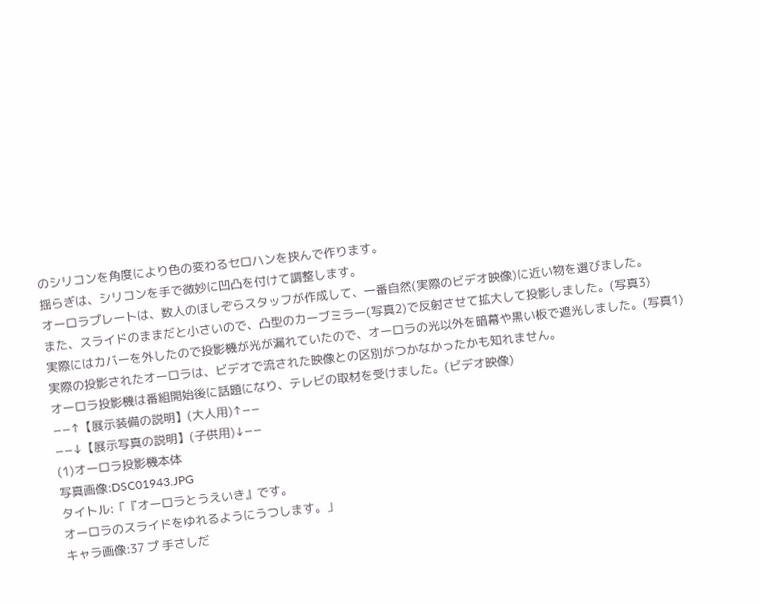のシリコンを角度により色の変わるセロハンを挟んで作ります。
揺らぎは、シリコンを手で微妙に凹凸を付けて調整します。
オーロラプレートは、数人のほしぞらスタッフが作成して、一番自然(実際のビデオ映像)に近い物を選びました。
また、スライドのままだと小さいので、凸型のカーブミラー(写真2)で反射させて拡大して投影しました。(写真3)
実際にはカバーを外したので投影機が光が漏れていたので、オーロラの光以外を暗幕や黒い板で遮光しました。(写真1)
実際の投影されたオーロラは、ビデオで流された映像との区別がつかなかったかも知れません。
オーロラ投影機は番組開始後に話題になり、テレビの取材を受けました。(ビデオ映像)
−−↑【展示装備の説明】(大人用)↑−−
−−↓【展示写真の説明】(子供用)↓−−
(1)オーロラ投影機本体
写真画像:DSC01943.JPG
タイトル:「『オーロラとうえいき』です。
オーロラのスライドをゆれるようにうつします。」
キャラ画像:37 プ 手さしだ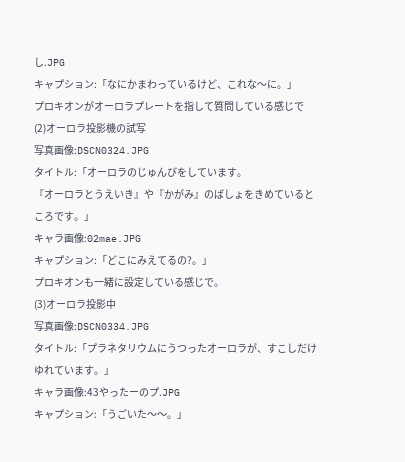し.JPG
キャプション:「なにかまわっているけど、これな〜に。」
プロキオンがオーロラプレートを指して質問している感じで
(2)オーロラ投影機の試写
写真画像:DSCN0324.JPG
タイトル:「オーロラのじゅんびをしています。
『オーロラとうえいき』や『かがみ』のばしょをきめているところです。」
キャラ画像:02mae.JPG
キャプション:「どこにみえてるの?。」
プロキオンも一緒に設定している感じで。
(3)オーロラ投影中
写真画像:DSCN0334.JPG
タイトル:「プラネタリウムにうつったオーロラが、すこしだけゆれています。」
キャラ画像:43やったーのプ.JPG
キャプション:「うごいた〜〜。」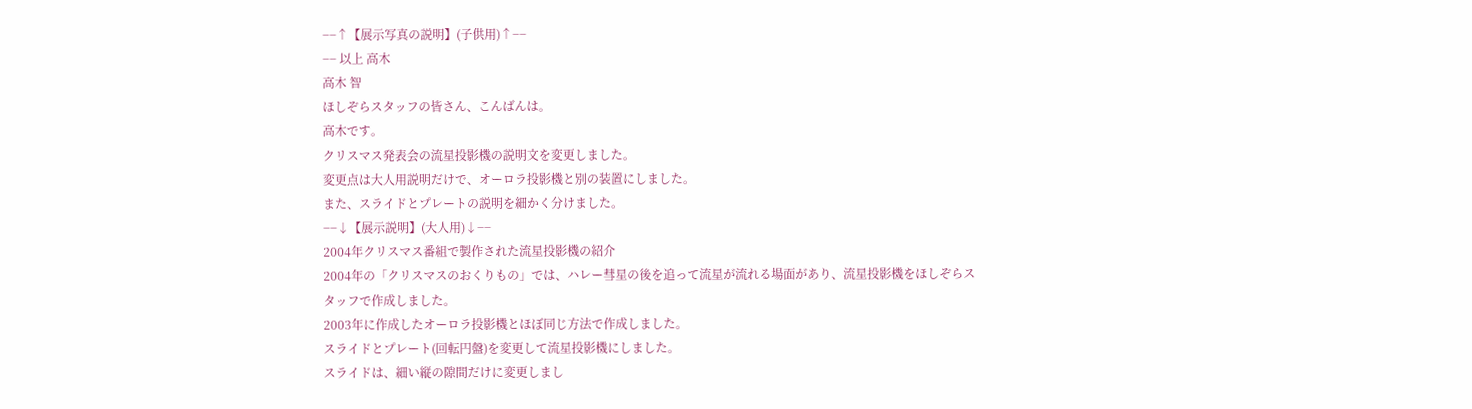−−↑【展示写真の説明】(子供用)↑−−
−− 以上 高木
高木 智
ほしぞらスタッフの皆さん、こんばんは。
高木です。
クリスマス発表会の流星投影機の説明文を変更しました。
変更点は大人用説明だけで、オーロラ投影機と別の装置にしました。
また、スライドとプレートの説明を細かく分けました。
−−↓【展示説明】(大人用)↓−−
2004年クリスマス番組で製作された流星投影機の紹介
2004年の「クリスマスのおくりもの」では、ハレー彗星の後を追って流星が流れる場面があり、流星投影機をほしぞらスタッフで作成しました。
2003年に作成したオーロラ投影機とほぼ同じ方法で作成しました。
スライドとプレート(回転円盤)を変更して流星投影機にしました。
スライドは、細い縦の隙間だけに変更しまし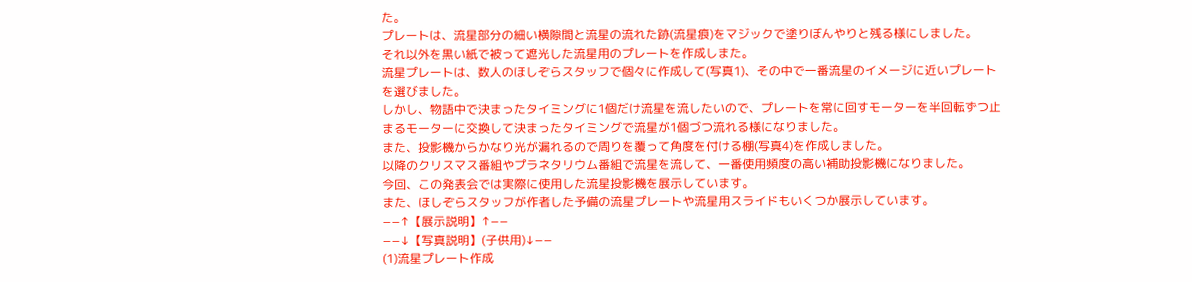た。
プレートは、流星部分の細い横隙間と流星の流れた跡(流星痕)をマジックで塗りぼんやりと残る様にしました。
それ以外を黒い紙で被って遮光した流星用のプレートを作成しまた。
流星プレートは、数人のほしぞらスタッフで個々に作成して(写真1)、その中で一番流星のイメージに近いプレートを選びました。
しかし、物語中で決まったタイミングに1個だけ流星を流したいので、プレートを常に回すモーターを半回転ずつ止まるモーターに交換して決まったタイミングで流星が1個づつ流れる様になりました。
また、投影機からかなり光が漏れるので周りを覆って角度を付ける棚(写真4)を作成しました。
以降のクリスマス番組やプラネタリウム番組で流星を流して、一番使用頻度の高い補助投影機になりました。
今回、この発表会では実際に使用した流星投影機を展示しています。
また、ほしぞらスタッフが作者した予備の流星プレートや流星用スライドもいくつか展示しています。
−−↑【展示説明】↑−−
−−↓【写真説明】(子供用)↓−−
(1)流星プレート作成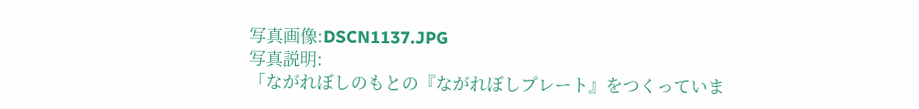写真画像:DSCN1137.JPG
写真説明:
「ながれぼしのもとの『ながれぼしプレート』をつくっていま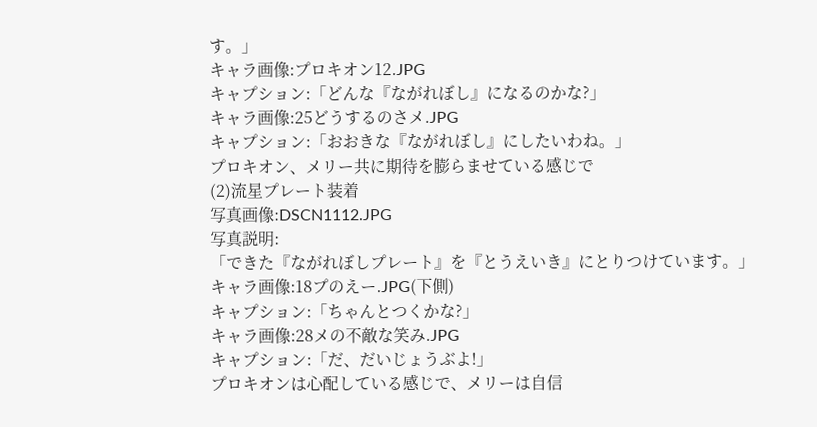す。」
キャラ画像:プロキオン12.JPG
キャプション:「どんな『ながれぼし』になるのかな?」
キャラ画像:25どうするのさメ.JPG
キャプション:「おおきな『ながれぼし』にしたいわね。」
プロキオン、メリー共に期待を膨らませている感じで
(2)流星プレート装着
写真画像:DSCN1112.JPG
写真説明:
「できた『ながれぼしプレート』を『とうえいき』にとりつけています。」
キャラ画像:18プのえー.JPG(下側)
キャプション:「ちゃんとつくかな?」
キャラ画像:28メの不敵な笑み.JPG
キャプション:「だ、だいじょうぶよ!」
プロキオンは心配している感じで、メリーは自信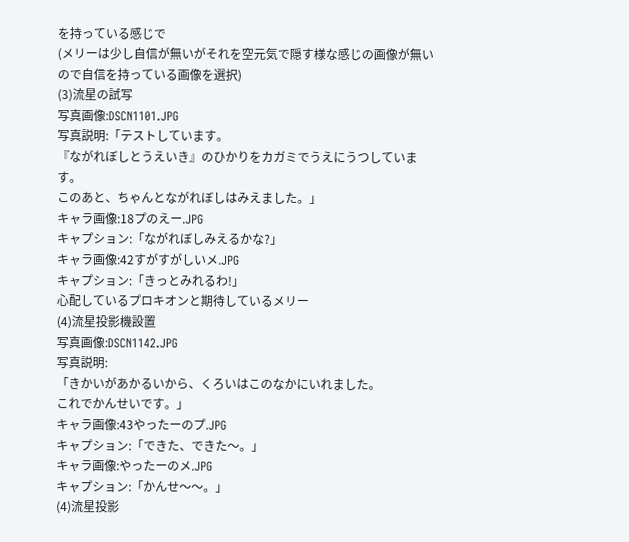を持っている感じで
(メリーは少し自信が無いがそれを空元気で隠す様な感じの画像が無いので自信を持っている画像を選択)
(3)流星の試写
写真画像:DSCN1101.JPG
写真説明:「テストしています。
『ながれぼしとうえいき』のひかりをカガミでうえにうつしています。
このあと、ちゃんとながれぼしはみえました。」
キャラ画像:18プのえー.JPG
キャプション:「ながれぼしみえるかな?」
キャラ画像:42すがすがしいメ.JPG
キャプション:「きっとみれるわ!」
心配しているプロキオンと期待しているメリー
(4)流星投影機設置
写真画像:DSCN1142.JPG
写真説明:
「きかいがあかるいから、くろいはこのなかにいれました。
これでかんせいです。」
キャラ画像:43やったーのプ.JPG
キャプション:「できた、できた〜。」
キャラ画像:やったーのメ.JPG
キャプション:「かんせ〜〜。」
(4)流星投影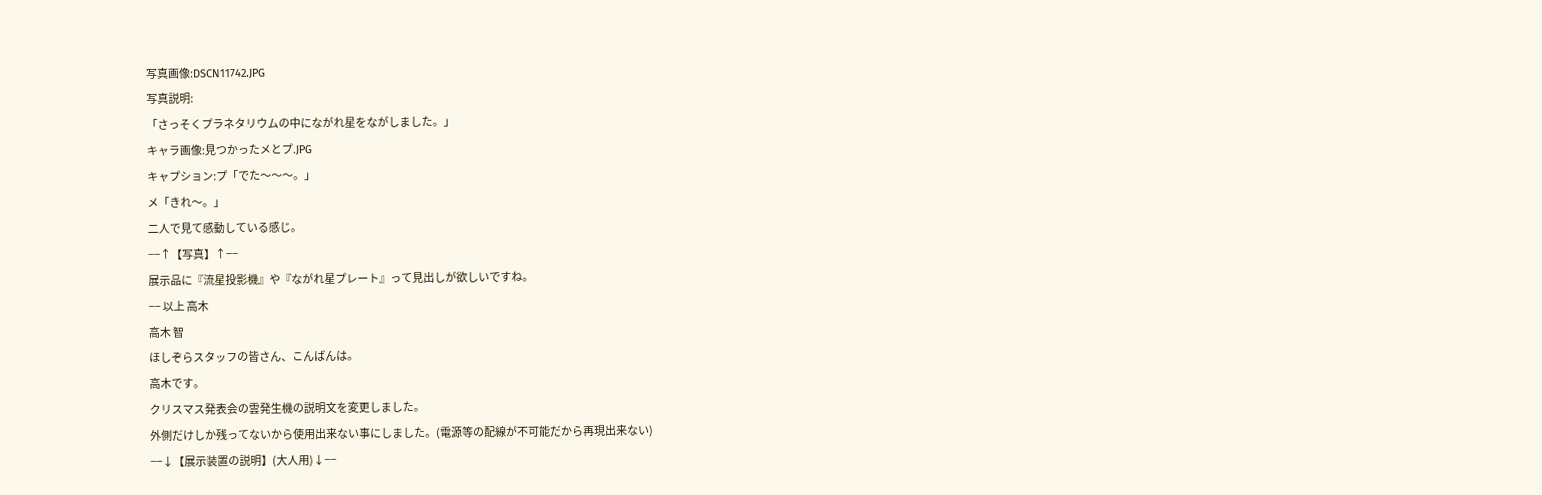写真画像:DSCN11742.JPG
写真説明:
「さっそくプラネタリウムの中にながれ星をながしました。」
キャラ画像:見つかったメとプ.JPG
キャプション:プ「でた〜〜〜。」
メ「きれ〜。」
二人で見て感動している感じ。
−−↑【写真】↑−−
展示品に『流星投影機』や『ながれ星プレート』って見出しが欲しいですね。
−− 以上 高木
高木 智
ほしぞらスタッフの皆さん、こんばんは。
高木です。
クリスマス発表会の雲発生機の説明文を変更しました。
外側だけしか残ってないから使用出来ない事にしました。(電源等の配線が不可能だから再現出来ない)
−−↓【展示装置の説明】(大人用)↓−−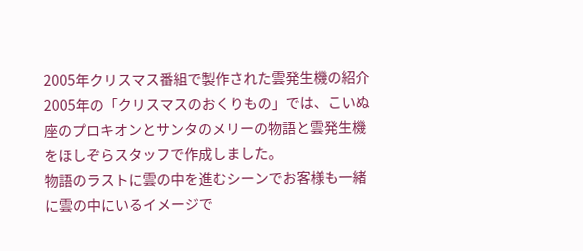2005年クリスマス番組で製作された雲発生機の紹介
2005年の「クリスマスのおくりもの」では、こいぬ座のプロキオンとサンタのメリーの物語と雲発生機をほしぞらスタッフで作成しました。
物語のラストに雲の中を進むシーンでお客様も一緒に雲の中にいるイメージで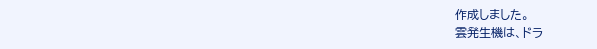作成しました。
雲発生機は、ドラ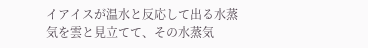イアイスが温水と反応して出る水蒸気を雲と見立てて、その水蒸気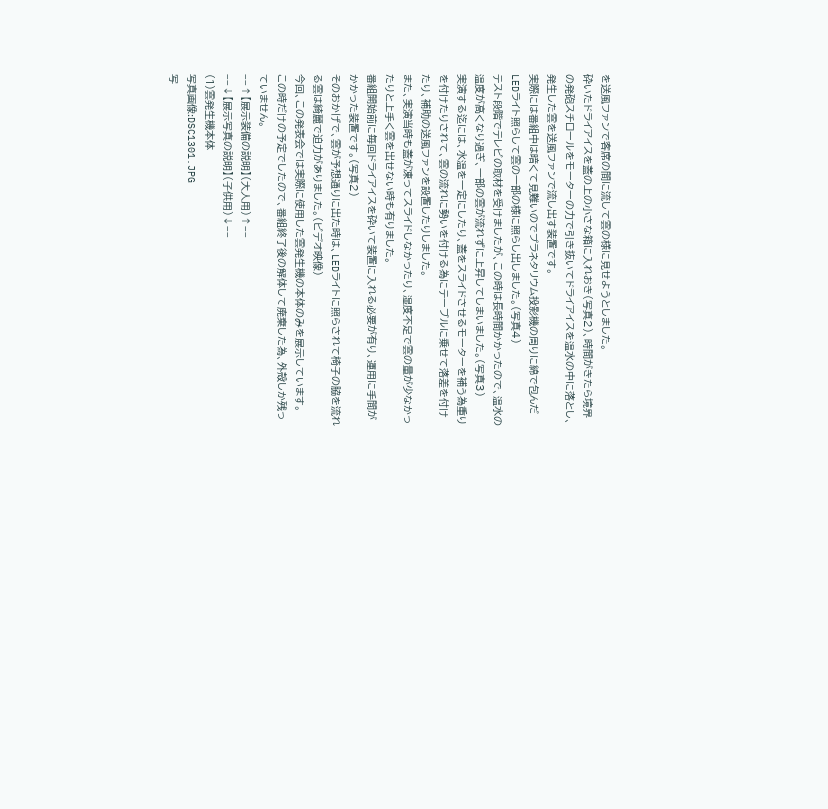を送風ファンで客席の間に流して雲の様に見せようとしました。
砕いたドライアイスを蓋の上の小さな箱に入れおき(写真2)、時間がきたら境界の発砲スチロールをモーターの力で引き抜いてドライアイスを温水の中に落とし、発生した雲を送風ファンで流し出す装置です。
実際には番組中は暗くて見難いのでプラネタリウム投影機の周りに綿で包んだLEDライト照らして雲の一部の様に照らし出しました。(写真4)
テスト段階でテレビの取材を受けましたが、この時は長時間かかったので、温水の温度が高くなり過ぎ、一部の雲が流れずに上昇してしまいました。(写真3)
実演する迄には、水温を一定にしたり、蓋をスライドさせるモーターを補う為重りを付けたりされて、雲の流れに勢いを付ける為にテーブルに乗せて落差を付けたり、補助の送風ファンを設置したりしました。
また、実演当時も蓋が凍ってスライドしなかったり、湿度不足で雲の量が少なかったりと上手く雲を出せない時も有りました。
番組開始前に毎回ドライアイスを砕いて装置に入れる必要が有り、運用に手間がかかった装置です。(写真2)
そのおかげで、雲が予想通りに出た時は、LEDライトに照らされて椅子の脇を流れる雲は綺麗で迫力がありました。(ビデオ映像)
今回、この発表会では実際に使用した雲発生機の本体のみを展示しています。
この時だけの予定でしたので、番組終了後の解体して廃棄した為、外殻しか残っていません。
−−↑【展示装備の説明】(大人用)↑−−
−−↓【展示写真の説明】(子供用)↓−−
(1)雲発生機本体
写真画像:DSC1301.JPG
写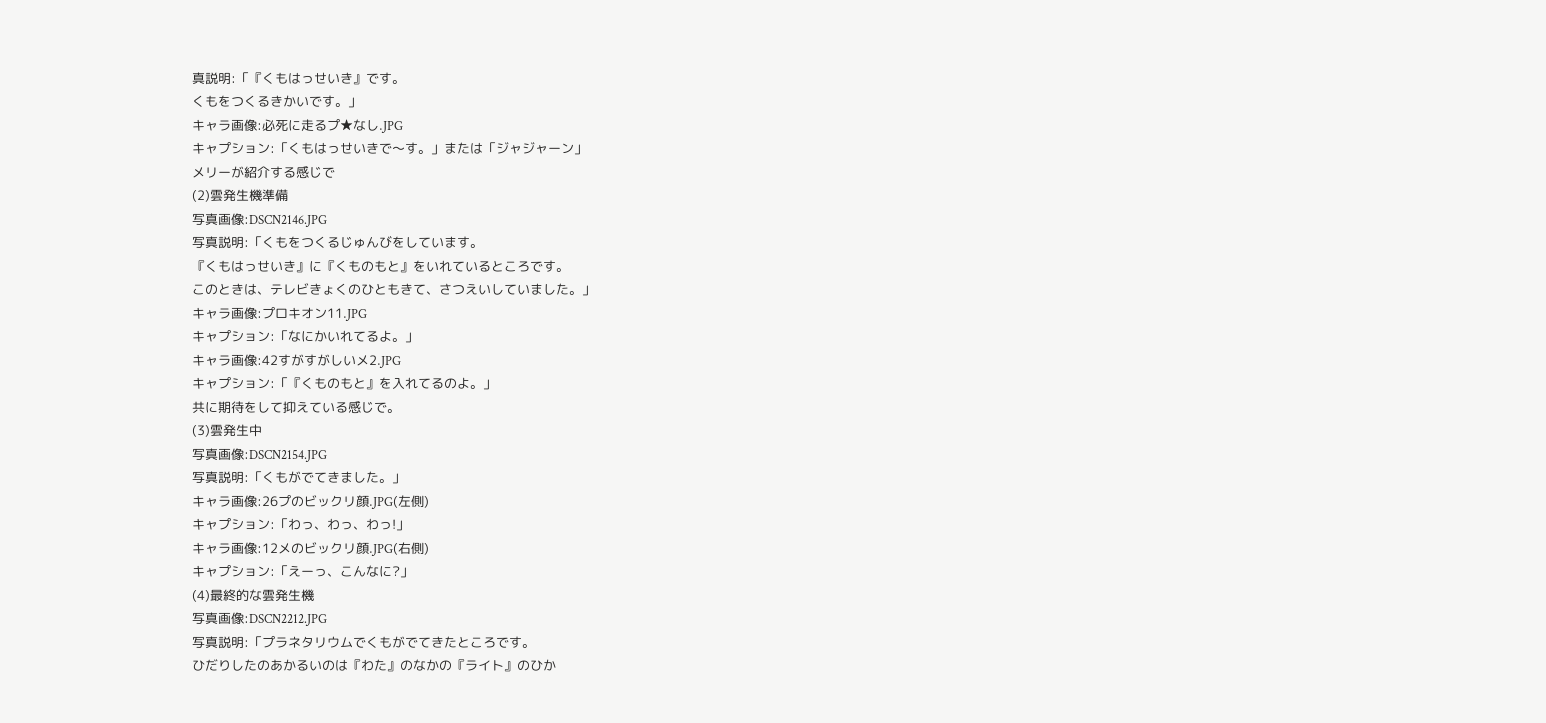真説明:「『くもはっせいき』です。
くもをつくるきかいです。」
キャラ画像:必死に走るプ★なし.JPG
キャプション:「くもはっせいきで〜す。」または「ジャジャーン」
メリーが紹介する感じで
(2)雲発生機準備
写真画像:DSCN2146.JPG
写真説明:「くもをつくるじゅんびをしています。
『くもはっせいき』に『くものもと』をいれているところです。
このときは、テレビきょくのひともきて、さつえいしていました。」
キャラ画像:プロキオン11.JPG
キャプション:「なにかいれてるよ。」
キャラ画像:42すがすがしいメ2.JPG
キャプション:「『くものもと』を入れてるのよ。」
共に期待をして抑えている感じで。
(3)雲発生中
写真画像:DSCN2154.JPG
写真説明:「くもがでてきました。」
キャラ画像:26プのビックリ顔.JPG(左側)
キャプション:「わっ、わっ、わっ!」
キャラ画像:12メのビックリ顔.JPG(右側)
キャプション:「えーっ、こんなに?」
(4)最終的な雲発生機
写真画像:DSCN2212.JPG
写真説明:「プラネタリウムでくもがでてきたところです。
ひだりしたのあかるいのは『わた』のなかの『ライト』のひか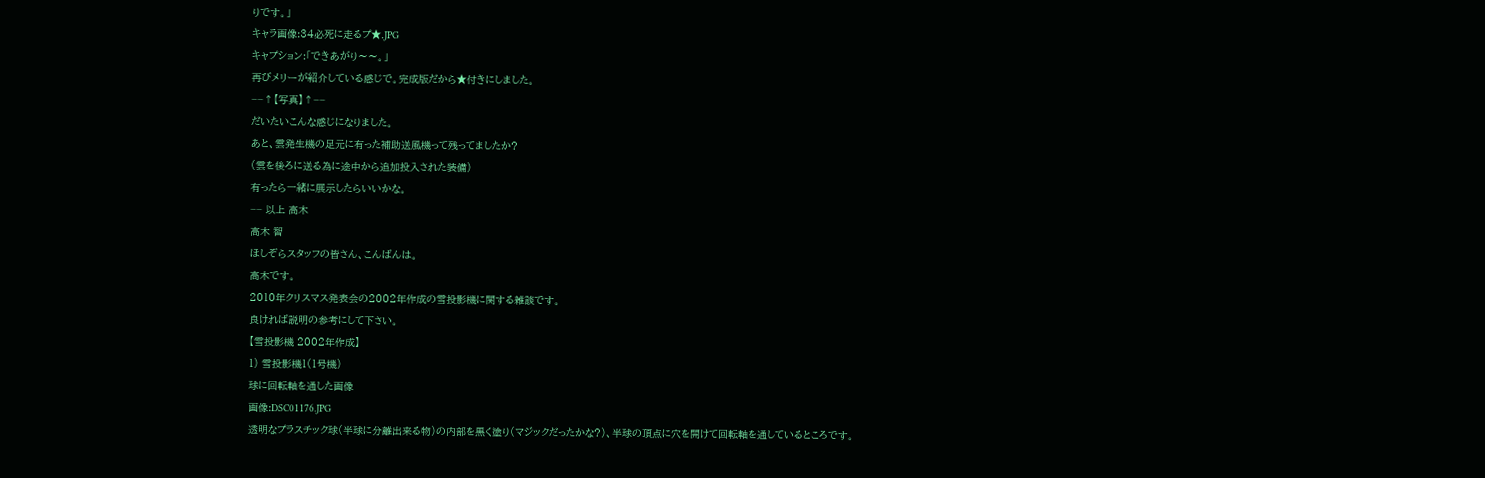りです。」
キャラ画像:34必死に走るプ★.JPG
キャプション:「できあがり〜〜。」
再びメリーが紹介している感じで。完成版だから★付きにしました。
−−↑【写真】↑−−
だいたいこんな感じになりました。
あと、雲発生機の足元に有った補助送風機って残ってましたか?
(雲を後ろに送る為に途中から追加投入された装備)
有ったら一緒に展示したらいいかな。
−− 以上 高木
高木 智
ほしぞらスタッフの皆さん、こんばんは。
高木です。
2010年クリスマス発表会の2002年作成の雪投影機に関する雑談です。
良ければ説明の参考にして下さい。
【雪投影機 2002年作成】
1) 雪投影機1(1号機)
球に回転軸を通した画像
画像:DSC01176.JPG
透明なプラスチック球(半球に分離出来る物)の内部を黒く塗り(マジックだったかな?)、半球の頂点に穴を開けて回転軸を通しているところです。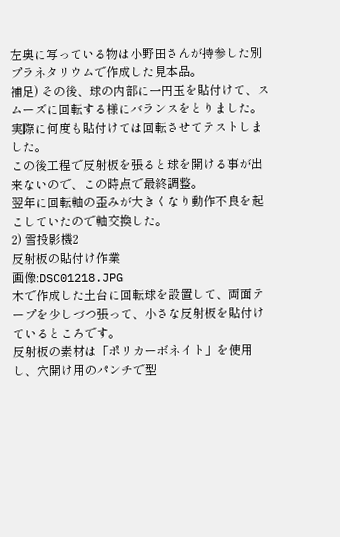左奥に写っている物は小野田さんが持参した別プラネタリウムで作成した見本品。
補足) その後、球の内部に一円玉を貼付けて、スムーズに回転する様にバランスをとりました。
実際に何度も貼付けては回転させてテストしました。
この後工程で反射板を張ると球を開ける事が出来ないので、この時点で最終調整。
翌年に回転軸の歪みが大きくなり動作不良を起こしていたので軸交換した。
2) 雪投影機2
反射板の貼付け作業
画像:DSC01218.JPG
木で作成した土台に回転球を設置して、両面テープを少しづつ張って、小さな反射板を貼付けているところです。
反射板の素材は「ポリカーボネイト」を使用し、穴開け用のパンチで型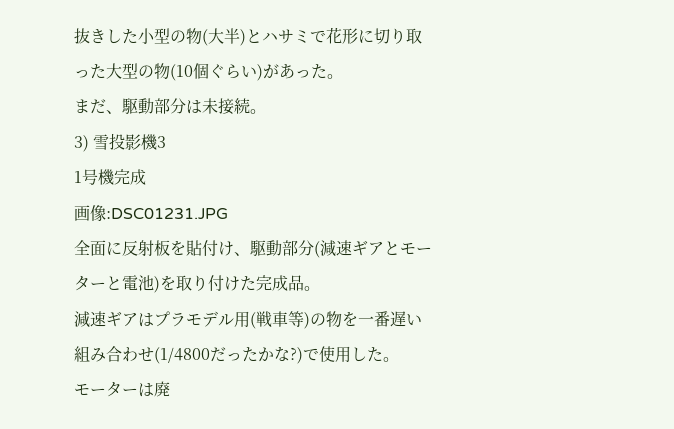抜きした小型の物(大半)とハサミで花形に切り取った大型の物(10個ぐらい)があった。
まだ、駆動部分は未接続。
3) 雪投影機3
1号機完成
画像:DSC01231.JPG
全面に反射板を貼付け、駆動部分(減速ギアとモーターと電池)を取り付けた完成品。
減速ギアはプラモデル用(戦車等)の物を一番遅い組み合わせ(1/4800だったかな?)で使用した。
モーターは廃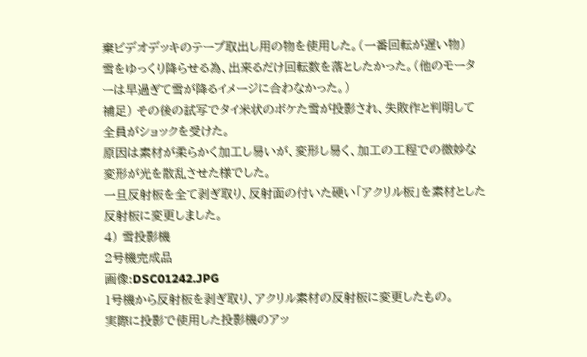棄ビデオデッキのテープ取出し用の物を使用した。(一番回転が遅い物)
雪をゆっくり降らせる為、出来るだけ回転数を落としたかった。(他のモーターは早過ぎて雪が降るイメージに合わなかった。)
補足) その後の試写でタイ米状のボケた雪が投影され、失敗作と判明して全員がショックを受けた。
原因は素材が柔らかく加工し易いが、変形し易く、加工の工程での微妙な変形が光を散乱させた様でした。
一旦反射板を全て剥ぎ取り、反射面の付いた硬い「アクリル板」を素材とした反射板に変更しました。
4) 雪投影機
2号機完成品
画像:DSC01242.JPG
1号機から反射板を剥ぎ取り、アクリル素材の反射板に変更したもの。
実際に投影で使用した投影機のアッ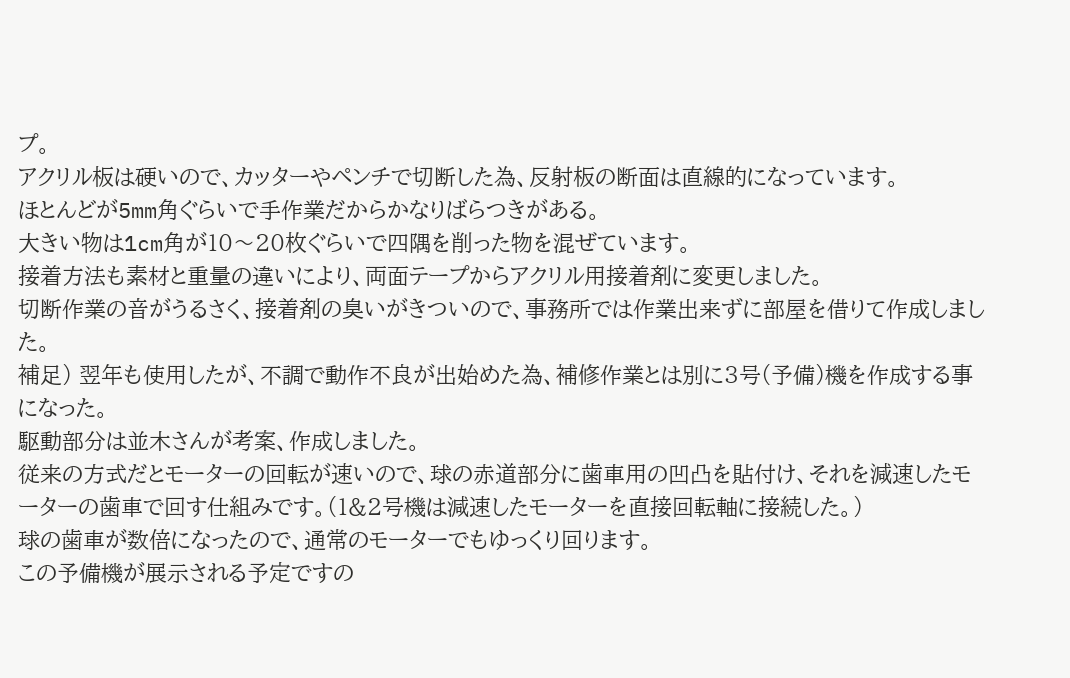プ。
アクリル板は硬いので、カッターやペンチで切断した為、反射板の断面は直線的になっています。
ほとんどが5mm角ぐらいで手作業だからかなりばらつきがある。
大きい物は1cm角が10〜20枚ぐらいで四隅を削った物を混ぜています。
接着方法も素材と重量の違いにより、両面テープからアクリル用接着剤に変更しました。
切断作業の音がうるさく、接着剤の臭いがきついので、事務所では作業出来ずに部屋を借りて作成しました。
補足) 翌年も使用したが、不調で動作不良が出始めた為、補修作業とは別に3号(予備)機を作成する事になった。
駆動部分は並木さんが考案、作成しました。
従来の方式だとモーターの回転が速いので、球の赤道部分に歯車用の凹凸を貼付け、それを減速したモーターの歯車で回す仕組みです。(1&2号機は減速したモーターを直接回転軸に接続した。)
球の歯車が数倍になったので、通常のモーターでもゆっくり回ります。
この予備機が展示される予定ですの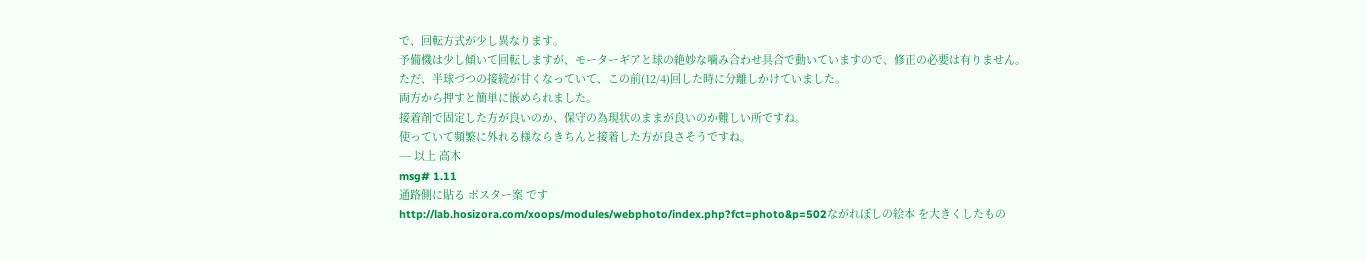で、回転方式が少し異なります。
予備機は少し傾いて回転しますが、モーターギアと球の絶妙な噛み合わせ具合で動いていますので、修正の必要は有りません。
ただ、半球づつの接続が甘くなっていて、この前(12/4)回した時に分離しかけていました。
両方から押すと簡単に嵌められました。
接着剤で固定した方が良いのか、保守の為現状のままが良いのか難しい所ですね。
使っていて頻繁に外れる様ならきちんと接着した方が良さそうですね。
−− 以上 高木
msg# 1.11
通路側に貼る ポスター案 です
http://lab.hosizora.com/xoops/modules/webphoto/index.php?fct=photo&p=502ながれぼしの絵本 を大きくしたもの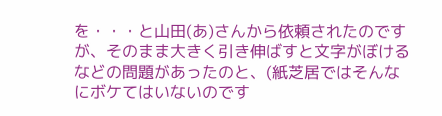を・・・と山田(あ)さんから依頼されたのですが、そのまま大きく引き伸ばすと文字がぼけるなどの問題があったのと、(紙芝居ではそんなにボケてはいないのです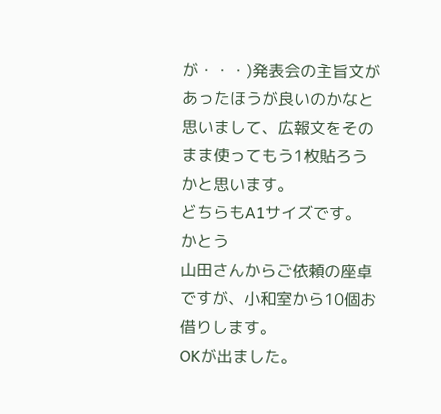が・・・)発表会の主旨文があったほうが良いのかなと思いまして、広報文をそのまま使ってもう1枚貼ろうかと思います。
どちらもA1サイズです。
かとう
山田さんからご依頼の座卓ですが、小和室から10個お借りします。
OKが出ました。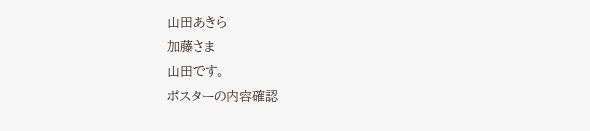山田あきら
加藤さま
山田です。
ポスターの内容確認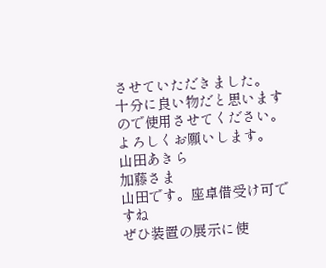させていただきました。
十分に良い物だと思いますので使用させてください。
よろしくお願いします。
山田あきら
加藤さま
山田です。座卓借受け可ですね
ぜひ装置の展示に使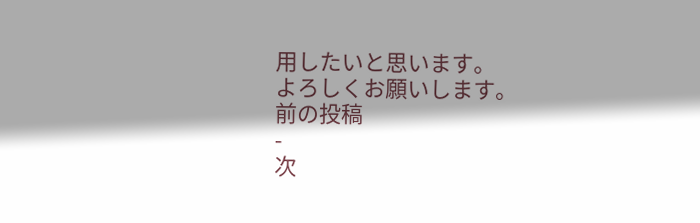用したいと思います。
よろしくお願いします。
前の投稿
-
次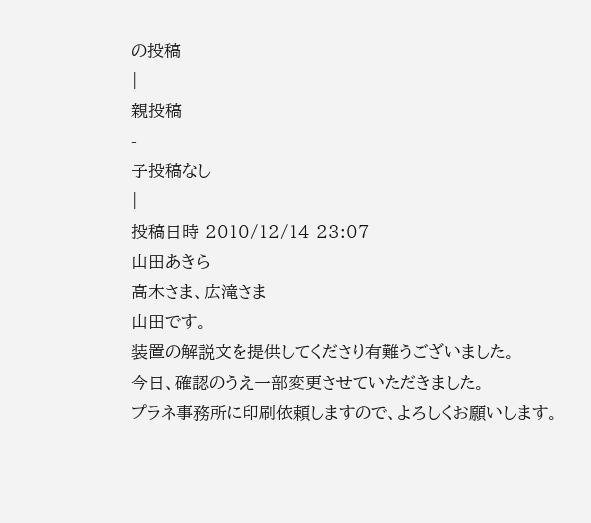の投稿
|
親投稿
-
子投稿なし
|
投稿日時 2010/12/14 23:07
山田あきら
高木さま、広滝さま
山田です。
装置の解説文を提供してくださり有難うございました。
今日、確認のうえ一部変更させていただきました。
プラネ事務所に印刷依頼しますので、よろしくお願いします。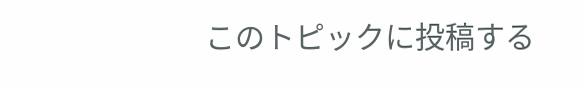このトピックに投稿する